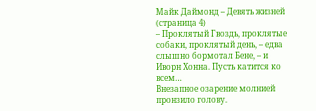Майк Даймонд – Девять жизней (страница 4)
– Проклятый Гвоздь, проклятые собаки, проклятый день, – едва слышно бормотал Бене, – и Иворн Хонна. Пусть катится ко всем…
Внезапное озарение молнией пронзило голову.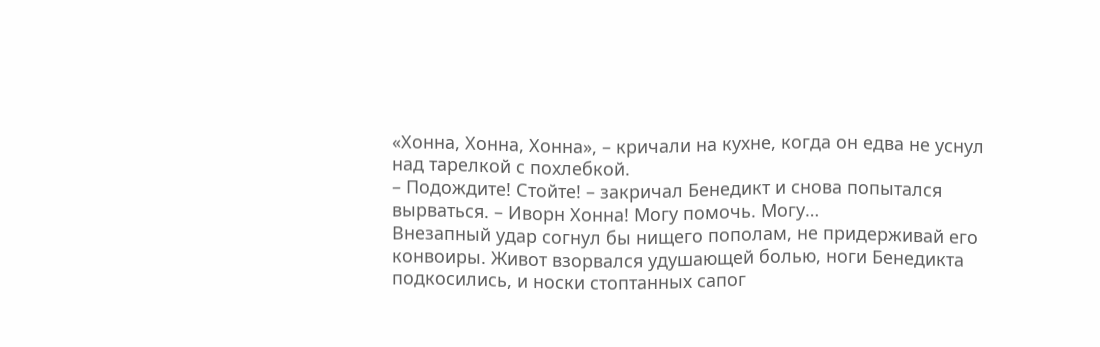«Хонна, Хонна, Хонна», – кричали на кухне, когда он едва не уснул над тарелкой с похлебкой.
– Подождите! Стойте! – закричал Бенедикт и снова попытался вырваться. – Иворн Хонна! Могу помочь. Могу…
Внезапный удар согнул бы нищего пополам, не придерживай его конвоиры. Живот взорвался удушающей болью, ноги Бенедикта подкосились, и носки стоптанных сапог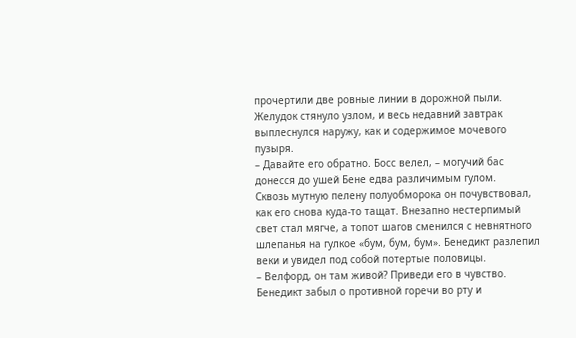прочертили две ровные линии в дорожной пыли. Желудок стянуло узлом, и весь недавний завтрак выплеснулся наружу, как и содержимое мочевого пузыря.
– Давайте его обратно. Босс велел, – могучий бас донесся до ушей Бене едва различимым гулом.
Сквозь мутную пелену полуобморока он почувствовал, как его снова куда-то тащат. Внезапно нестерпимый свет стал мягче, а топот шагов сменился с невнятного шлепанья на гулкое «бум, бум, бум». Бенедикт разлепил веки и увидел под собой потертые половицы.
– Велфорд, он там живой? Приведи его в чувство.
Бенедикт забыл о противной горечи во рту и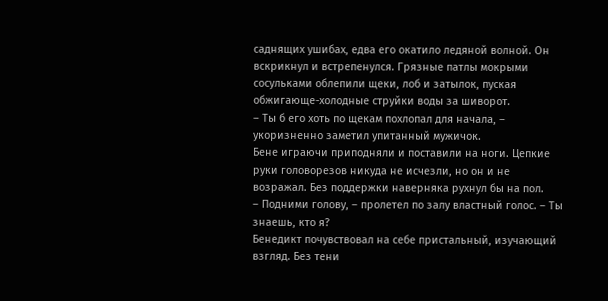саднящих ушибах, едва его окатило ледяной волной. Он вскрикнул и встрепенулся. Грязные патлы мокрыми сосульками облепили щеки, лоб и затылок, пуская обжигающе-холодные струйки воды за шиворот.
– Ты б его хоть по щекам похлопал для начала, – укоризненно заметил упитанный мужичок.
Бене играючи приподняли и поставили на ноги. Цепкие руки головорезов никуда не исчезли, но он и не возражал. Без поддержки наверняка рухнул бы на пол.
– Подними голову, – пролетел по залу властный голос. – Ты знаешь, кто я?
Бенедикт почувствовал на себе пристальный, изучающий взгляд. Без тени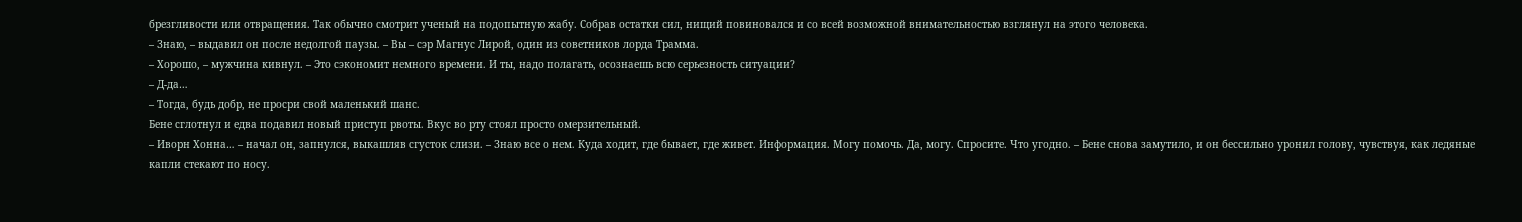брезгливости или отвращения. Так обычно смотрит ученый на подопытную жабу. Собрав остатки сил, нищий повиновался и со всей возможной внимательностью взглянул на этого человека.
– Знаю, – выдавил он после недолгой паузы. – Вы – сэр Магнус Лирой, один из советников лорда Трамма.
– Хорошо, – мужчина кивнул. – Это сэкономит немного времени. И ты, надо полагать, осознаешь всю серьезность ситуации?
– Д-да…
– Тогда, будь добр, не просри свой маленький шанс.
Бене сглотнул и едва подавил новый приступ рвоты. Вкус во рту стоял просто омерзительный.
– Иворн Хонна… – начал он, запнулся, выкашляв сгусток слизи. – Знаю все о нем. Куда ходит, где бывает, где живет. Информация. Могу помочь. Да, могу. Спросите. Что угодно. – Бене снова замутило, и он бессильно уронил голову, чувствуя, как ледяные капли стекают по носу.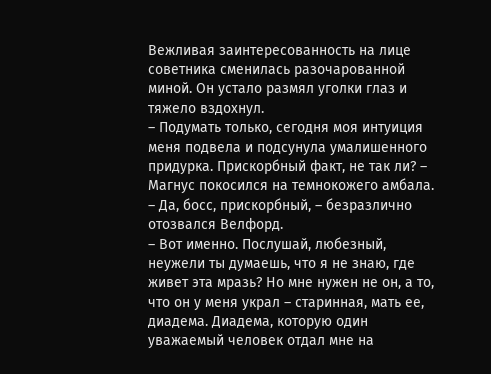Вежливая заинтересованность на лице советника сменилась разочарованной миной. Он устало размял уголки глаз и тяжело вздохнул.
– Подумать только, сегодня моя интуиция меня подвела и подсунула умалишенного придурка. Прискорбный факт, не так ли? – Магнус покосился на темнокожего амбала.
– Да, босс, прискорбный, – безразлично отозвался Велфорд.
– Вот именно. Послушай, любезный, неужели ты думаешь, что я не знаю, где живет эта мразь? Но мне нужен не он, а то, что он у меня украл – старинная, мать ее, диадема. Диадема, которую один уважаемый человек отдал мне на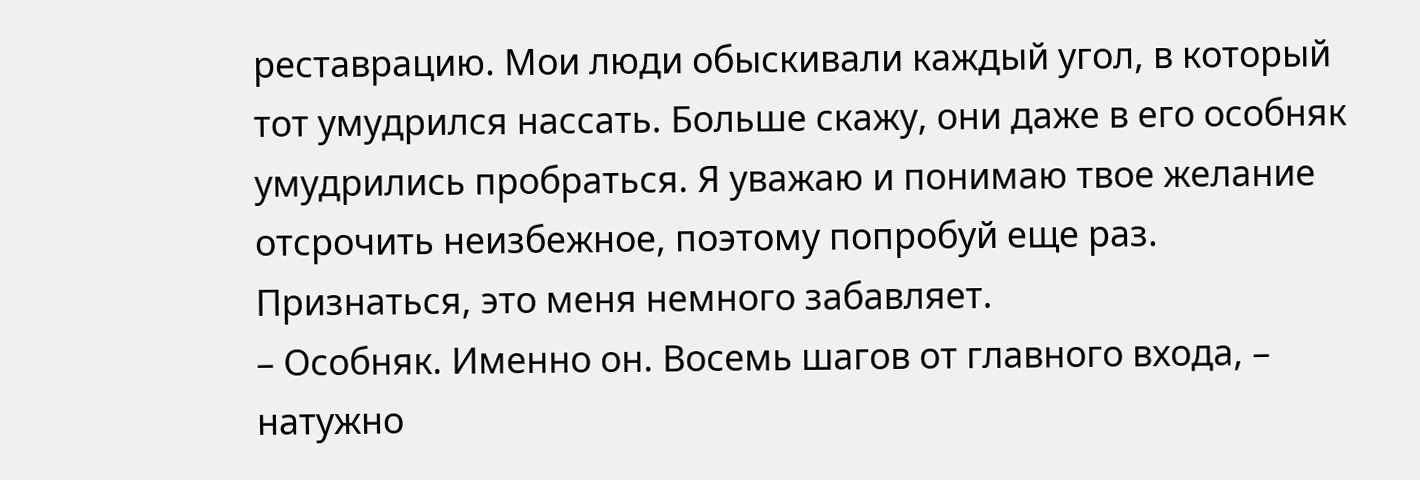реставрацию. Мои люди обыскивали каждый угол, в который тот умудрился нассать. Больше скажу, они даже в его особняк умудрились пробраться. Я уважаю и понимаю твое желание отсрочить неизбежное, поэтому попробуй еще раз. Признаться, это меня немного забавляет.
– Особняк. Именно он. Восемь шагов от главного входа, – натужно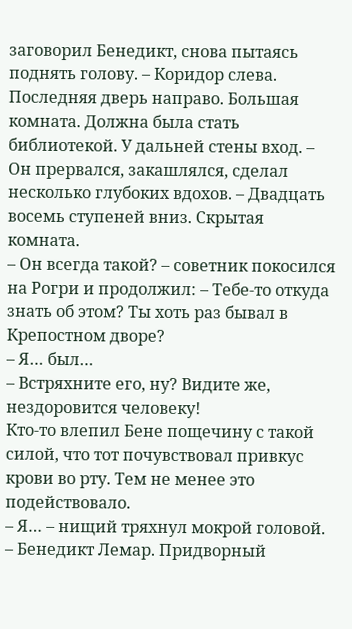заговорил Бенедикт, снова пытаясь поднять голову. – Коридор слева. Последняя дверь направо. Большая комната. Должна была стать библиотекой. У дальней стены вход. – Он прервался, закашлялся, сделал несколько глубоких вдохов. – Двадцать восемь ступеней вниз. Скрытая комната.
– Он всегда такой? – советник покосился на Рогри и продолжил: – Тебе-то откуда знать об этом? Ты хоть раз бывал в Крепостном дворе?
– Я… был…
– Встряхните его, ну? Видите же, нездоровится человеку!
Кто-то влепил Бене пощечину с такой силой, что тот почувствовал привкус крови во рту. Тем не менее это подействовало.
– Я… – нищий тряхнул мокрой головой. – Бенедикт Лемар. Придворный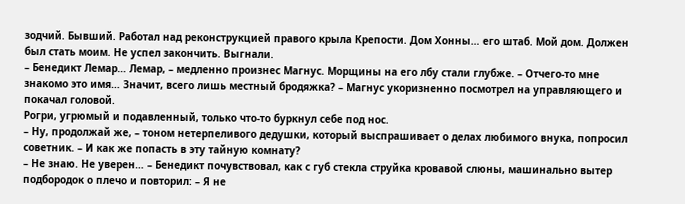зодчий. Бывший. Работал над реконструкцией правого крыла Крепости. Дом Хонны… его штаб. Мой дом. Должен был стать моим. Не успел закончить. Выгнали.
– Бенедикт Лемар… Лемар, – медленно произнес Магнус. Морщины на его лбу стали глубже. – Отчего-то мне знакомо это имя… Значит, всего лишь местный бродяжка? – Магнус укоризненно посмотрел на управляющего и покачал головой.
Рогри, угрюмый и подавленный, только что-то буркнул себе под нос.
– Ну, продолжай же, – тоном нетерпеливого дедушки, который выспрашивает о делах любимого внука, попросил советник. – И как же попасть в эту тайную комнату?
– Не знаю. Не уверен… – Бенедикт почувствовал, как с губ стекла струйка кровавой слюны, машинально вытер подбородок о плечо и повторил: – Я не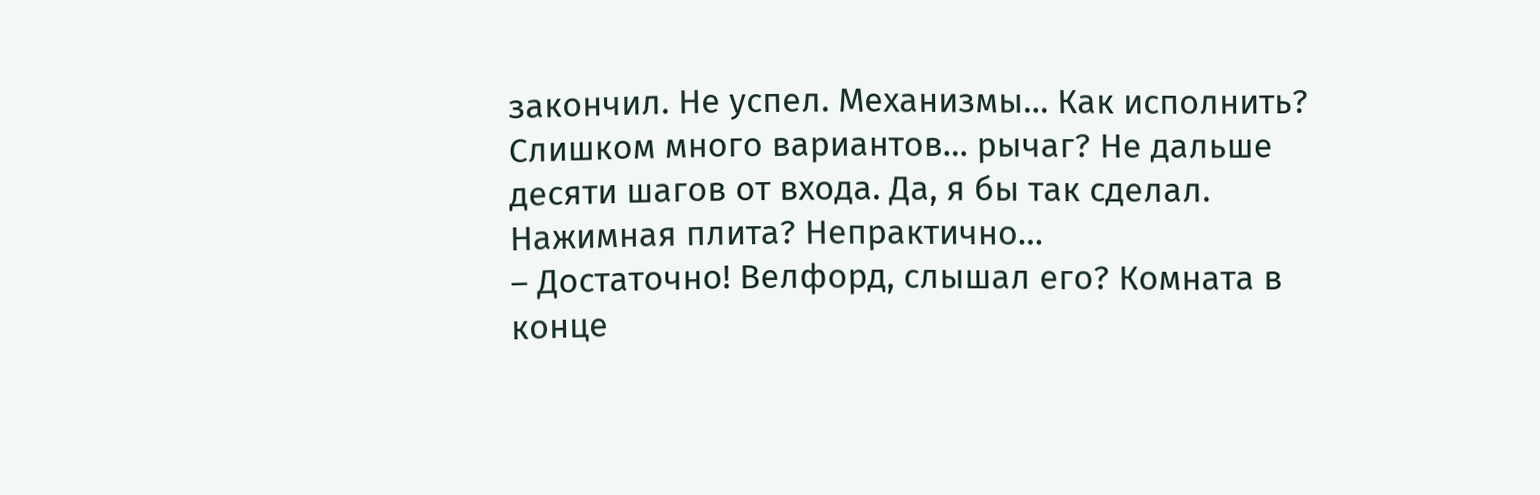закончил. Не успел. Механизмы… Как исполнить? Слишком много вариантов… рычаг? Не дальше десяти шагов от входа. Да, я бы так сделал. Нажимная плита? Непрактично…
– Достаточно! Велфорд, слышал его? Комната в конце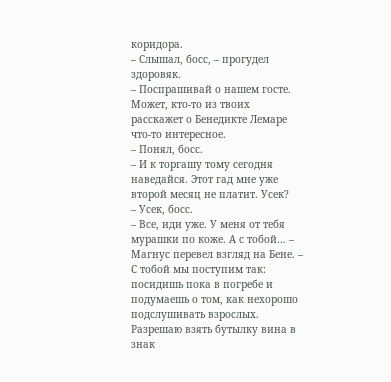коридора.
– Слышал, босс, – прогудел здоровяк.
– Поспрашивай о нашем госте. Может, кто-то из твоих расскажет о Бенедикте Лемаре что-то интересное.
– Понял, босс.
– И к торгашу тому сегодня наведайся. Этот гад мне уже второй месяц не платит. Усек?
– Усек, босс.
– Все, иди уже. У меня от тебя мурашки по коже. А с тобой… – Магнус перевел взгляд на Бене. – С тобой мы поступим так: посидишь пока в погребе и подумаешь о том, как нехорошо подслушивать взрослых. Разрешаю взять бутылку вина в знак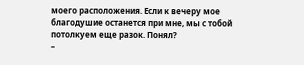моего расположения. Если к вечеру мое благодушие останется при мне, мы с тобой потолкуем еще разок. Понял?
–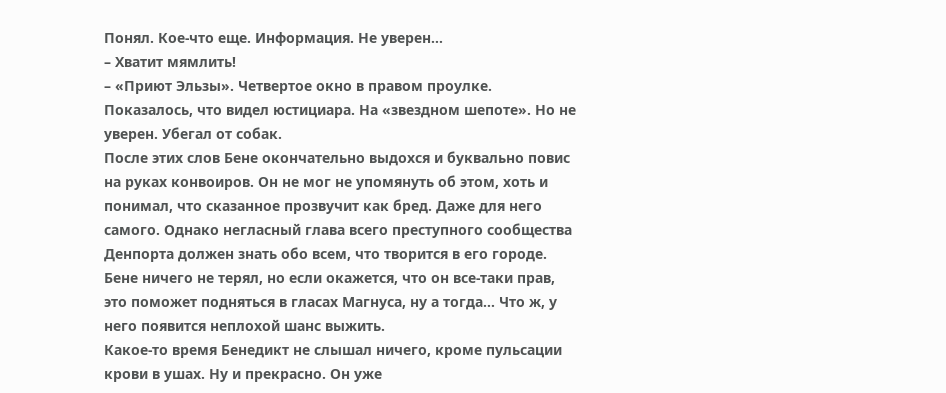Понял. Кое-что еще. Информация. Не уверен…
– Хватит мямлить!
– «Приют Эльзы». Четвертое окно в правом проулке. Показалось, что видел юстициара. На «звездном шепоте». Но не уверен. Убегал от собак.
После этих слов Бене окончательно выдохся и буквально повис на руках конвоиров. Он не мог не упомянуть об этом, хоть и понимал, что сказанное прозвучит как бред. Даже для него самого. Однако негласный глава всего преступного сообщества Денпорта должен знать обо всем, что творится в его городе. Бене ничего не терял, но если окажется, что он все-таки прав, это поможет подняться в гласах Магнуса, ну а тогда… Что ж, у него появится неплохой шанс выжить.
Какое-то время Бенедикт не слышал ничего, кроме пульсации крови в ушах. Ну и прекрасно. Он уже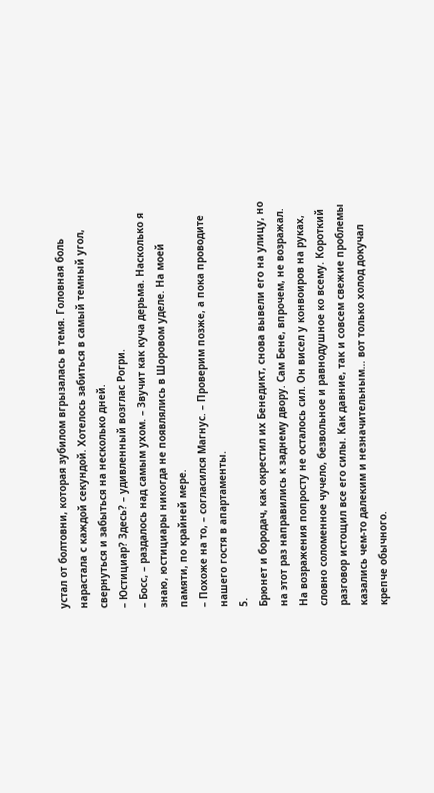устал от болтовни, которая зубилом вгрызалась в темя. Головная боль нарастала с каждой секундой. Хотелось забиться в самый темный угол, свернуться и забыться на несколько дней.
– Юстициар? Здесь? – удивленный возглас Рогри.
– Босс, – раздалось над самым ухом. – Звучит как куча дерьма. Насколько я знаю, юстициары никогда не появлялись в Шоровом уделе. На моей памяти, по крайней мере.
– Похоже на то, – согласился Магнус. – Проверим позже, а пока проводите нашего гостя в апартаменты.
5.
Брюнет и бородач, как окрестил их Бенедикт, снова вывели его на улицу, но на этот раз направились к заднему двору. Сам Бене, впрочем, не возражал. На возражения попросту не осталось сил. Он висел у конвоиров на руках, словно соломенное чучело, безвольное и равнодушное ко всему. Короткий разговор истощил все его силы. Как давние, так и совсем свежие проблемы казались чем-то далеким и незначительным… вот только холод докучал крепче обычного.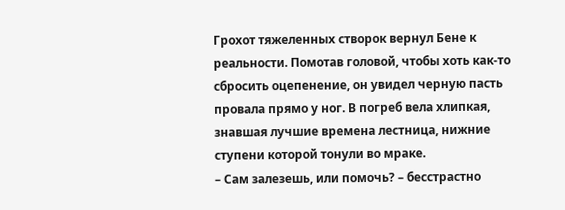Грохот тяжеленных створок вернул Бене к реальности. Помотав головой, чтобы хоть как-то сбросить оцепенение, он увидел черную пасть провала прямо у ног. В погреб вела хлипкая, знавшая лучшие времена лестница, нижние ступени которой тонули во мраке.
– Сам залезешь, или помочь? – бесстрастно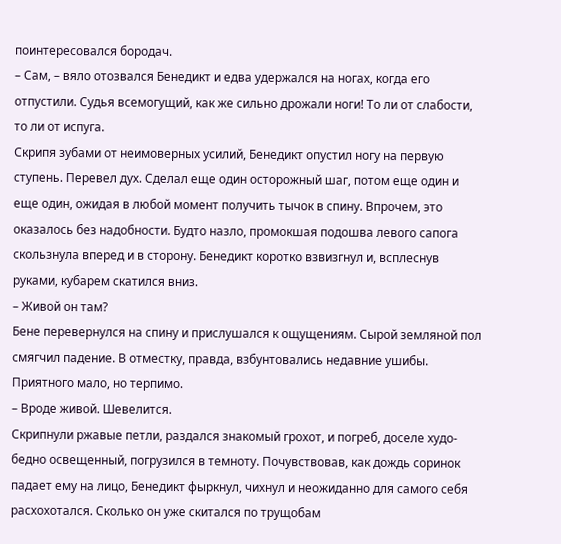поинтересовался бородач.
– Сам, – вяло отозвался Бенедикт и едва удержался на ногах, когда его отпустили. Судья всемогущий, как же сильно дрожали ноги! То ли от слабости, то ли от испуга.
Скрипя зубами от неимоверных усилий, Бенедикт опустил ногу на первую ступень. Перевел дух. Сделал еще один осторожный шаг, потом еще один и еще один, ожидая в любой момент получить тычок в спину. Впрочем, это оказалось без надобности. Будто назло, промокшая подошва левого сапога скользнула вперед и в сторону. Бенедикт коротко взвизгнул и, всплеснув руками, кубарем скатился вниз.
– Живой он там?
Бене перевернулся на спину и прислушался к ощущениям. Сырой земляной пол смягчил падение. В отместку, правда, взбунтовались недавние ушибы. Приятного мало, но терпимо.
– Вроде живой. Шевелится.
Скрипнули ржавые петли, раздался знакомый грохот, и погреб, доселе худо-бедно освещенный, погрузился в темноту. Почувствовав, как дождь соринок падает ему на лицо, Бенедикт фыркнул, чихнул и неожиданно для самого себя расхохотался. Сколько он уже скитался по трущобам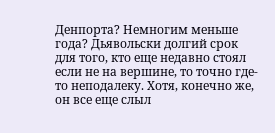Денпорта? Немногим меньше года? Дьявольски долгий срок для того, кто еще недавно стоял если не на вершине, то точно где-то неподалеку. Хотя, конечно же, он все еще слыл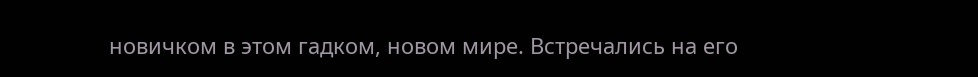новичком в этом гадком, новом мире. Встречались на его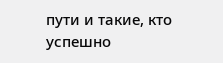пути и такие, кто успешно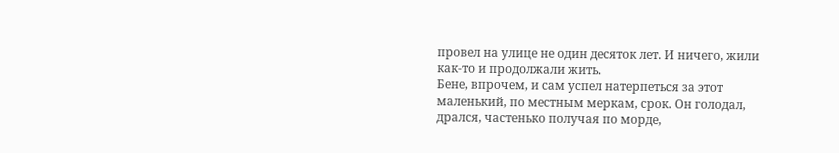провел на улице не один десяток лет. И ничего, жили как-то и продолжали жить.
Бене, впрочем, и сам успел натерпеться за этот маленький, по местным меркам, срок. Он голодал, дрался, частенько получая по морде,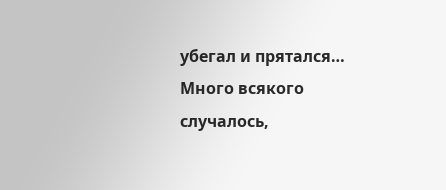убегал и прятался… Много всякого случалось,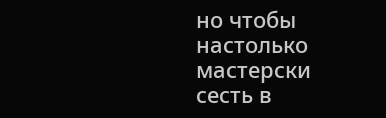но чтобы настолько мастерски сесть в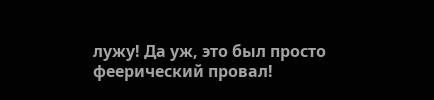лужу! Да уж, это был просто феерический провал!